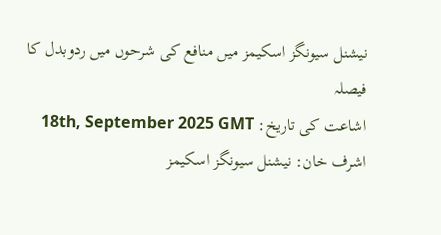نیشنل سیونگز اسکیمز میں منافع کی شرحوں میں ردوبدل کا فیصلہ
اشاعت کی تاریخ: 18th, September 2025 GMT
اشرف خان: نیشنل سیونگز اسکیمز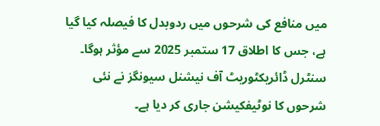میں منافع کی شرحوں میں ردوبدل کا فیصلہ کیا گیا ہے، جس کا اطلاق 17 ستمبر 2025 سے مؤثر ہوگا۔ سنٹرل ڈائریکٹوریٹ آف نیشنل سیونگز نے نئی شرحوں کا نوٹیفکیشن جاری کر دیا ہے۔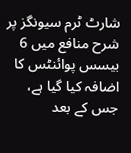شارٹ ٹرم سیونگز پر شرح منافع میں 6 بیسس پوائنٹس کا اضافہ کیا گیا ہے، جس کے بعد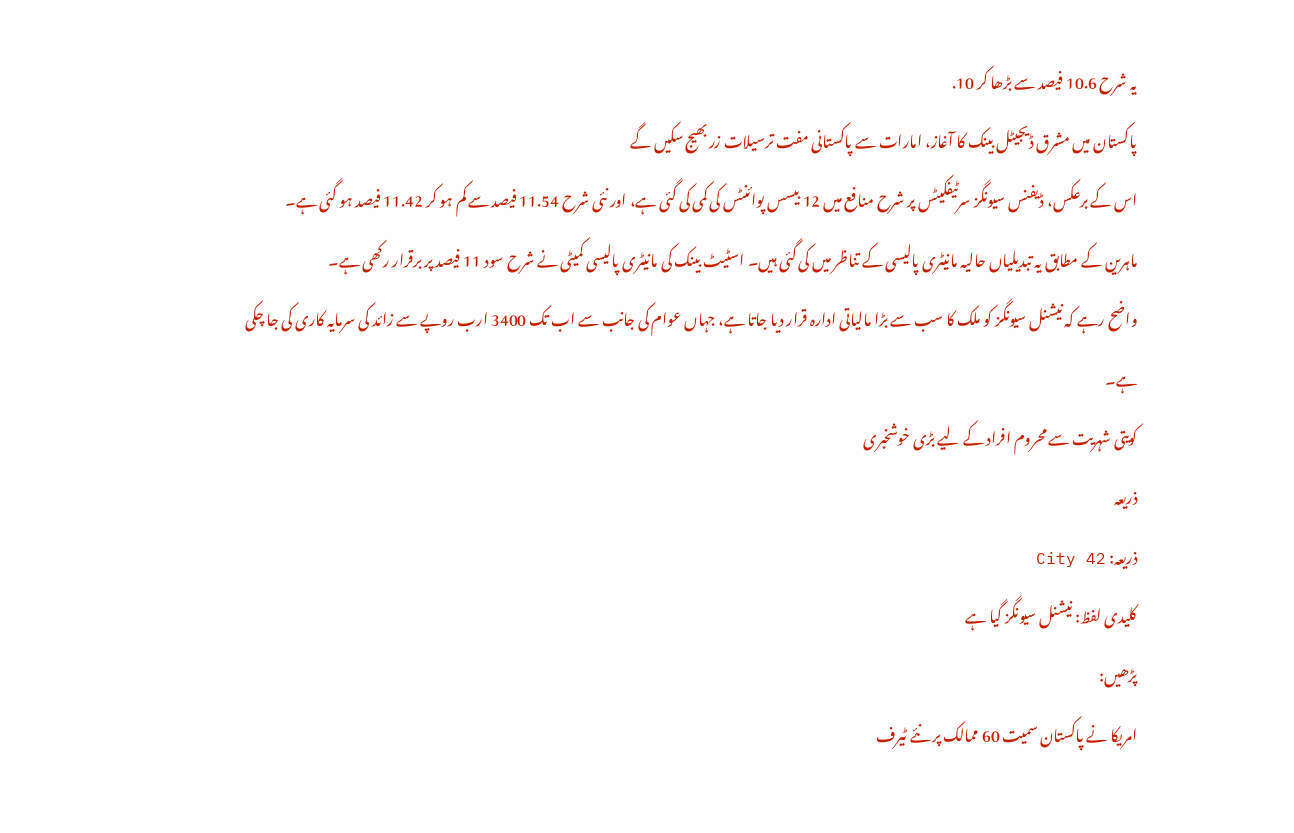یہ شرح 10.6 فیصد سے بڑھا کر 10.
پاکستان میں مشرق ڈیجیٹل بینک کا آغاز، امارات سے پاکستانی مفت ترسیلات زر بھیج سکیں گے
اس کے برعکس، ڈیفنس سیونگز سرٹیفکیٹس پر شرح منافع میں 12 بیسس پوائنٹس کی کمی کی گئی ہے، اور نئی شرح 11.54 فیصد سے کم ہو کر 11.42 فیصد ہو گئی ہے۔
ماہرین کے مطابق یہ تبدیلیاں حالیہ مانیٹری پالیسی کے تناظر میں کی گئی ہیں۔ اسٹیٹ بینک کی مانیٹری پالیسی کمیٹی نے شرح سود 11 فیصد پر برقرار رکھی ہے۔
واضح رہے کہ نیشنل سیونگز کو ملک کا سب سے بڑا مالیاتی ادارہ قرار دیا جاتا ہے، جہاں عوام کی جانب سے اب تک 3400 ارب روپے سے زائد کی سرمایہ کاری کی جا چکی ہے۔
کویتی شہریت سے محروم افراد کے لیے بڑی خوشخبری
ذریعہ
ذریعہ: City 42
کلیدی لفظ: نیشنل سیونگز گیا ہے
پڑھیں:
امریکا نے پاکستان سمیت 60 ممالک پر نئے ٹیرف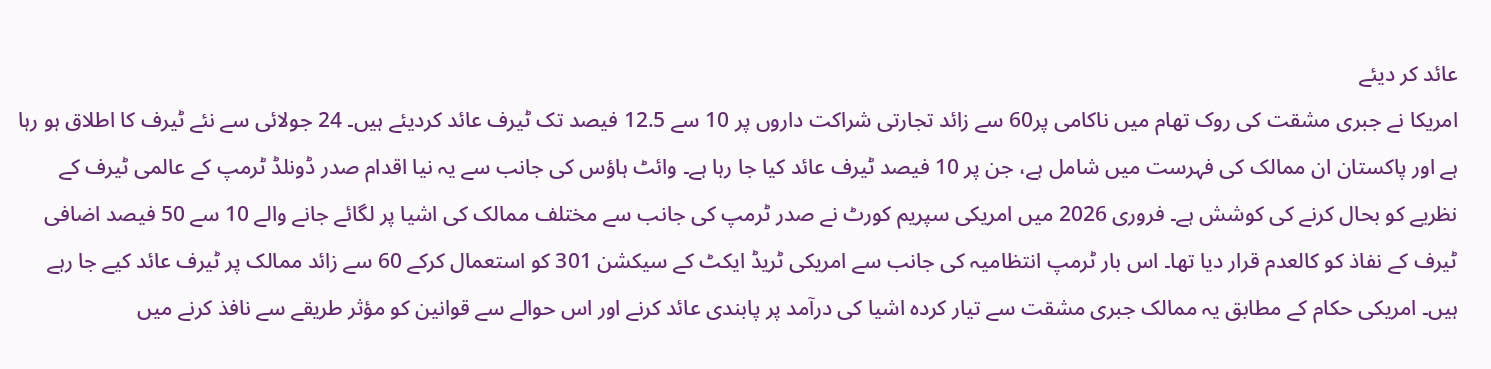عائد کر دیئے
امریکا نے جبری مشقت کی روک تھام میں ناکامی پر60 سے زائد تجارتی شراکت داروں پر 10 سے 12.5 فیصد تک ٹیرف عائد کردیئے ہیں۔ 24 جولائی سے نئے ٹیرف کا اطلاق ہو رہا ہے اور پاکستان ان ممالک کی فہرست میں شامل ہے، جن پر 10 فیصد ٹیرف عائد کیا جا رہا ہے۔ وائٹ ہاؤس کی جانب سے یہ نیا اقدام صدر ڈونلڈ ٹرمپ کے عالمی ٹیرف کے نظریے کو بحال کرنے کی کوشش ہے۔ فروری 2026 میں امریکی سپریم کورٹ نے صدر ٹرمپ کی جانب سے مختلف ممالک کی اشیا پر لگائے جانے والے 10 سے 50 فیصد اضافی ٹیرف کے نفاذ کو کالعدم قرار دیا تھا۔ اس بار ٹرمپ انتظامیہ کی جانب سے امریکی ٹریڈ ایکٹ کے سیکشن 301 کو استعمال کرکے 60 سے زائد ممالک پر ٹیرف عائد کیے جا رہے ہیں۔ امریکی حکام کے مطابق یہ ممالک جبری مشقت سے تیار کردہ اشیا کی درآمد پر پابندی عائد کرنے اور اس حوالے سے قوانین کو مؤثر طریقے سے نافذ کرنے میں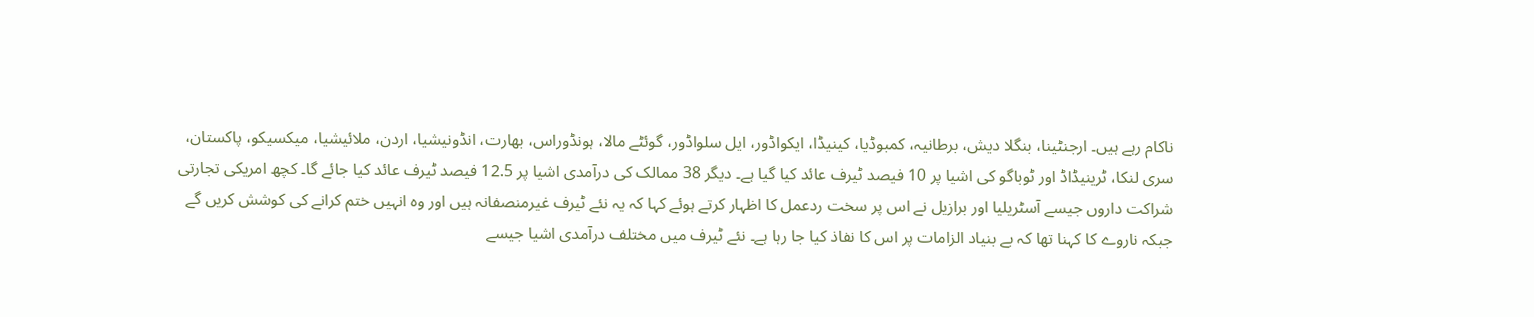ناکام رہے ہیں۔ ارجنٹینا، بنگلا دیش، برطانیہ، کمبوڈیا، کینیڈا، ایکواڈور، ایل سلواڈور، گوئٹے مالا، ہونڈوراس، بھارت، انڈونیشیا، اردن، ملائیشیا، میکسیکو، پاکستان، سری لنکا، ٹرینیڈاڈ اور ٹوباگو کی اشیا پر 10 فیصد ٹیرف عائد کیا گیا ہے۔ دیگر 38 ممالک کی درآمدی اشیا پر 12.5 فیصد ٹیرف عائد کیا جائے گا۔ کچھ امریکی تجارتی شراکت داروں جیسے آسٹریلیا اور برازیل نے اس پر سخت ردعمل کا اظہار کرتے ہوئے کہا کہ یہ نئے ٹیرف غیرمنصفانہ ہیں اور وہ انہیں ختم کرانے کی کوشش کریں گے جبکہ ناروے کا کہنا تھا کہ بے بنیاد الزامات پر اس کا نفاذ کیا جا رہا ہے۔ نئے ٹیرف میں مختلف درآمدی اشیا جیسے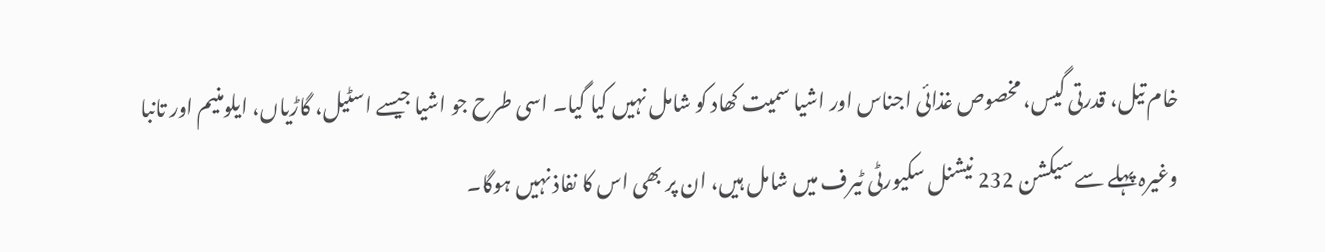خام تیل، قدرتی گیس، مخصوص غذائی اجناس اور اشیا سمیت کھاد کو شامل نہیں کیا گیا۔ اسی طرح جو اشیا جیسے اسٹیل، گاڑیاں، ایلومنیم اور تانبا وغیرہ پہلے سے سیکشن 232 نیشنل سکیورٹی ٹیرف میں شامل ہیں، ان پر بھی اس کا نفاذ نہیں ہوگا۔